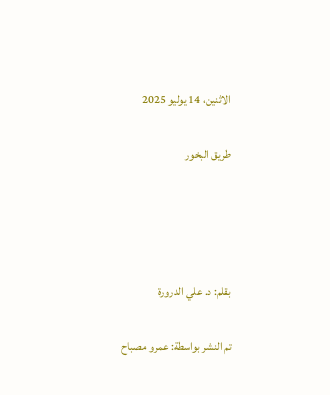الاثنين، 14 يوليو 2025

طريق البخور




بقلم: د. علي الدرورة

تم النشر بواسطة: عمرو مصباح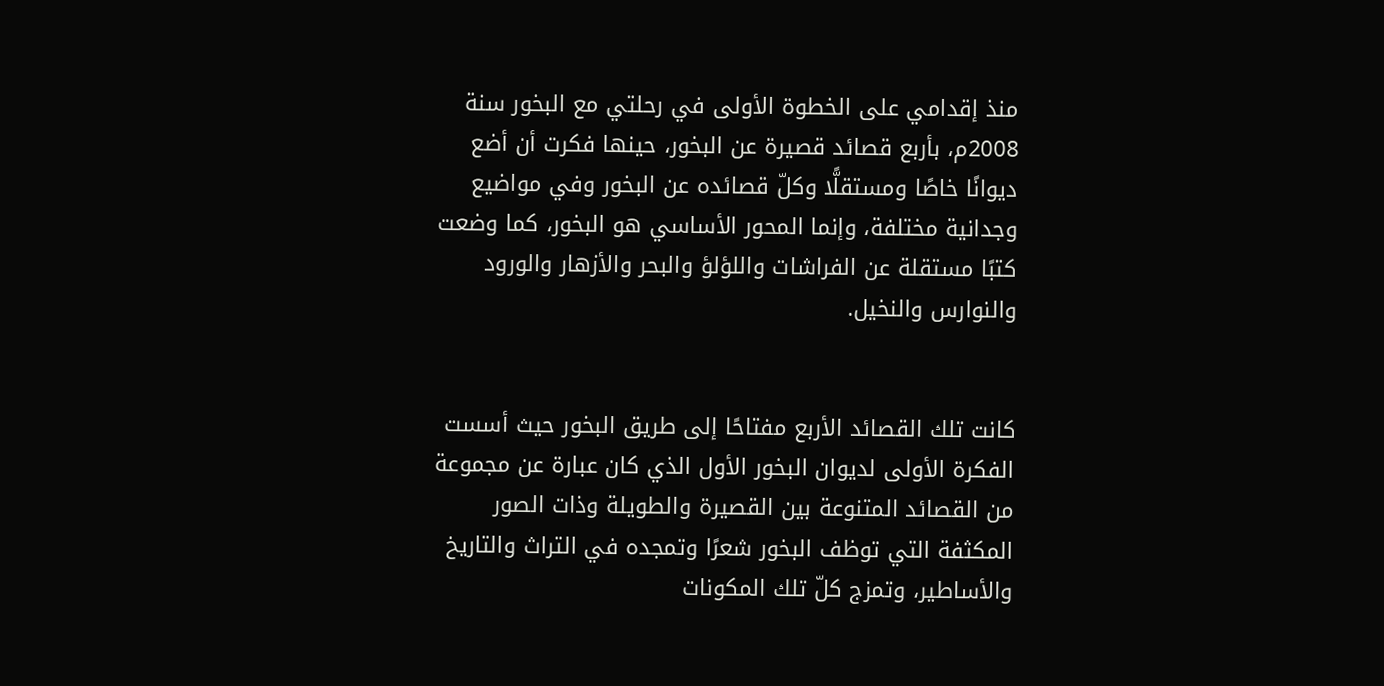منذ إقدامي على الخطوة الأولى في رحلتي مع البخور سنة 2008م، بأربع قصائد قصيرة عن البخور، حينها فكرت أن أضع ديوانًا خاصًا ومستقلًّا وكلّ قصائده عن البخور وفي مواضيع وجدانية مختلفة، وإنما المحور الأساسي هو البخور، كما وضعت كتبًا مستقلة عن الفراشات واللؤلؤ والبحر والأزهار والورود والنوارس والنخيل.


كانت تلك القصائد الأربع مفتاحًا إلى طريق البخور حيث أسست الفكرة الأولى لديوان البخور الأول الذي كان عبارة عن مجموعة من القصائد المتنوعة بين القصيرة والطويلة وذات الصور المكثفة التي توظف البخور شعرًا وتمجده في التراث والتاريخ والأساطير، وتمزج كلّ تلك المكونات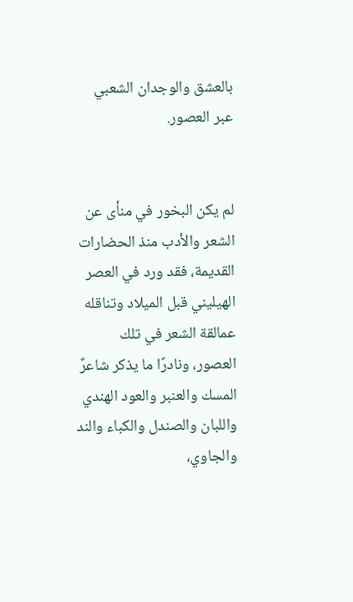بالعشق والوجدان الشعبي عبر العصور.


لم يكن البخور في منأى عن الشعر والأدب منذ الحضارات القديمة، فقد ورد في العصر الهيليني قبل الميلاد وتناقله عمالقة الشعر في تلك العصور، ونادرًا ما يذكر شاعرٌ المسك والعنبر والعود الهندي واللبان والصندل والكباء والند والجاوي،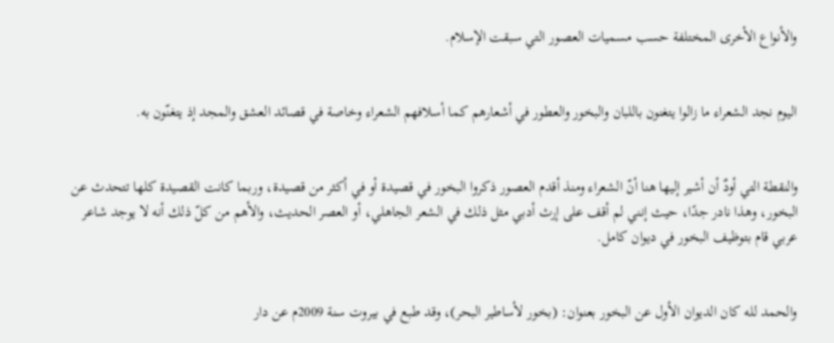والأنواع الأخرى المختلفة حسب مسميات العصور التي سبقت الإسلام.


اليوم نجد الشعراء ما زالوا يتغنون باللبان والبخور والعطور في أشعارهم كما أسلافهم الشعراء وخاصة في قصائد العشق والمجد إذ يتغنّون به.


والنقطة التي أودٌ أن أشير إليها هنا أنّ الشعراء ومنذ أقدم العصور ذكروا البخور في قصيدة أو في أكثر من قصيدة، وربما كانت القصيدة كلها تتحدث عن البخور، وهذا نادر جدًا، حيث إنني لم أقف على إرث أدبي مثل ذلك في الشعر الجاهلي، أو العصر الحديث، والأهم من كلّ ذلك أنه لا يوجد شاعر عربي قام بتوظيف البخور في ديوان كامل.


والحمد لله كان الديوان الأول عن البخور بعنوان: (بخور لأساطير البحر)، وقد طبع في بيروت سنة 2009م عن دار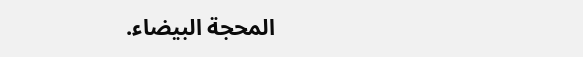المحجة البيضاء.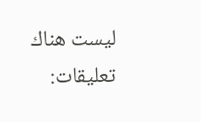ليست هناك تعليقات: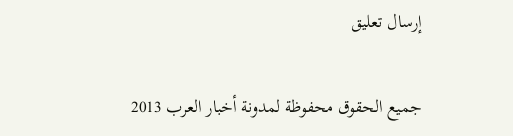إرسال تعليق

جميع الحقوق محفوظة لمدونة أخبار العرب 2013